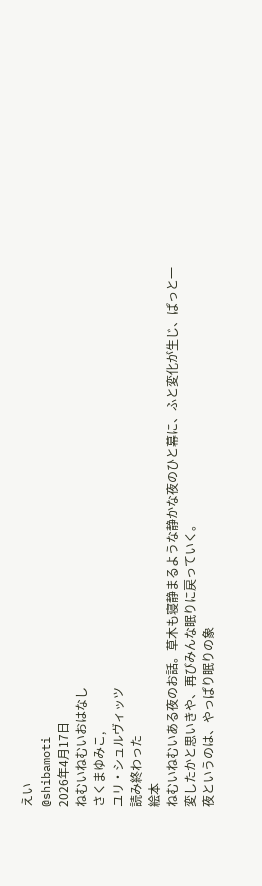えい
@shibamoti
2026年4月17日
ねむいねむいおはなし
さくまゆみこ,
ユリ・シュルヴィッツ
読み終わった
絵本
ねむいねむいある夜のお話。草木も寝静まるような静かな夜のひと幕に、ふと変化が生じ、ぱっと一変したかと思いきや、再びみんな眠りに戻っていく。
夜というのは、やっぱり眠りの象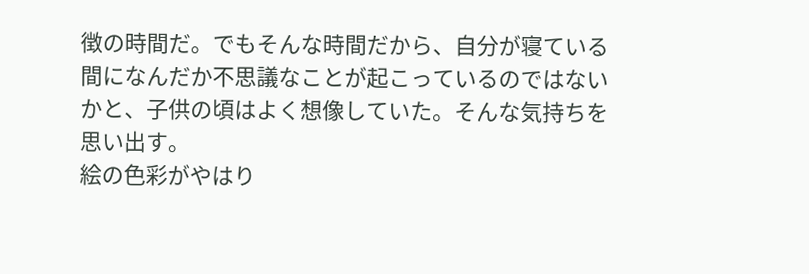徴の時間だ。でもそんな時間だから、自分が寝ている間になんだか不思議なことが起こっているのではないかと、子供の頃はよく想像していた。そんな気持ちを思い出す。
絵の色彩がやはり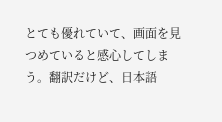とても優れていて、画面を見つめていると感心してしまう。翻訳だけど、日本語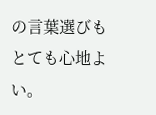の言葉選びもとても心地よい。